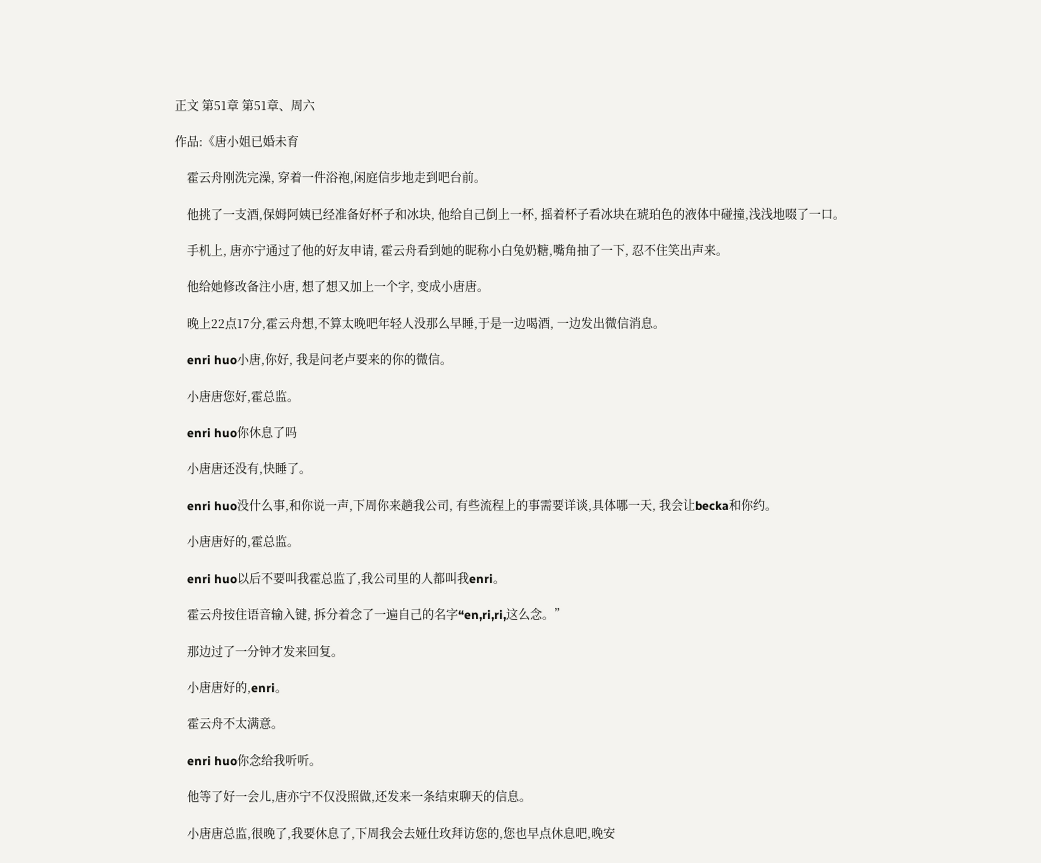正文 第51章 第51章、周六

作品:《唐小姐已婚未育

    霍云舟刚洗完澡, 穿着一件浴袍,闲庭信步地走到吧台前。

    他挑了一支酒,保姆阿姨已经准备好杯子和冰块, 他给自己倒上一杯, 摇着杯子看冰块在琥珀色的液体中碰撞,浅浅地啜了一口。

    手机上, 唐亦宁通过了他的好友申请, 霍云舟看到她的昵称小白兔奶糖,嘴角抽了一下, 忍不住笑出声来。

    他给她修改备注小唐, 想了想又加上一个字, 变成小唐唐。

    晚上22点17分,霍云舟想,不算太晚吧年轻人没那么早睡,于是一边喝酒, 一边发出微信消息。

    enri huo小唐,你好, 我是问老卢要来的你的微信。

    小唐唐您好,霍总监。

    enri huo你休息了吗

    小唐唐还没有,快睡了。

    enri huo没什么事,和你说一声,下周你来趟我公司, 有些流程上的事需要详谈,具体哪一天, 我会让becka和你约。

    小唐唐好的,霍总监。

    enri huo以后不要叫我霍总监了,我公司里的人都叫我enri。

    霍云舟按住语音输入键, 拆分着念了一遍自己的名字“en,ri,ri,这么念。”

    那边过了一分钟才发来回复。

    小唐唐好的,enri。

    霍云舟不太满意。

    enri huo你念给我听听。

    他等了好一会儿,唐亦宁不仅没照做,还发来一条结束聊天的信息。

    小唐唐总监,很晚了,我要休息了,下周我会去娅仕玫拜访您的,您也早点休息吧,晚安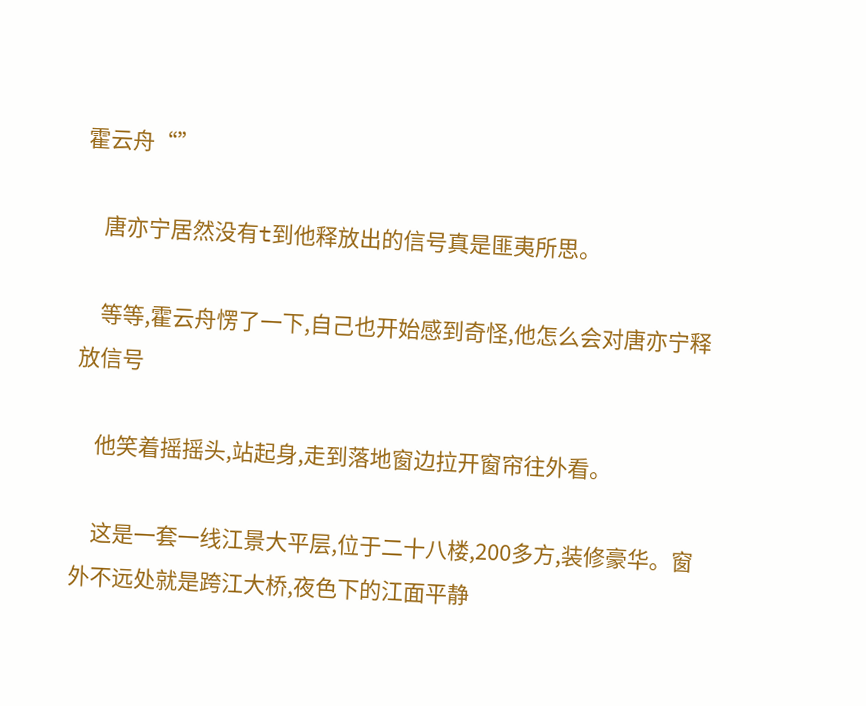霍云舟“”

    唐亦宁居然没有t到他释放出的信号真是匪夷所思。

    等等,霍云舟愣了一下,自己也开始感到奇怪,他怎么会对唐亦宁释放信号

    他笑着摇摇头,站起身,走到落地窗边拉开窗帘往外看。

    这是一套一线江景大平层,位于二十八楼,200多方,装修豪华。窗外不远处就是跨江大桥,夜色下的江面平静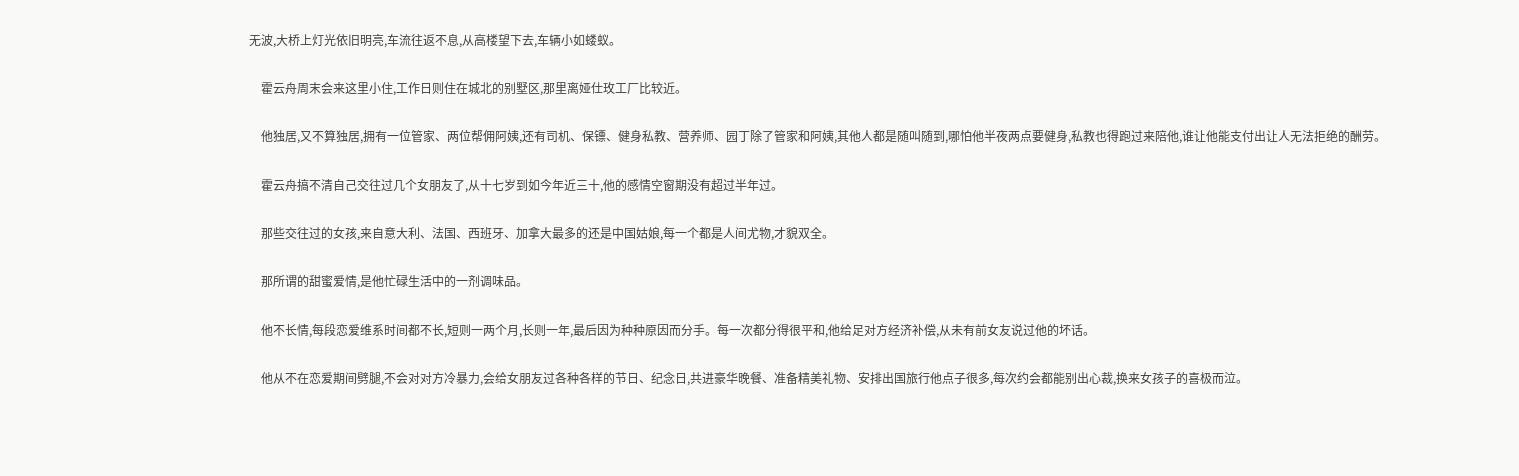无波,大桥上灯光依旧明亮,车流往返不息,从高楼望下去,车辆小如蝼蚁。

    霍云舟周末会来这里小住,工作日则住在城北的别墅区,那里离娅仕玫工厂比较近。

    他独居,又不算独居,拥有一位管家、两位帮佣阿姨,还有司机、保镖、健身私教、营养师、园丁除了管家和阿姨,其他人都是随叫随到,哪怕他半夜两点要健身,私教也得跑过来陪他,谁让他能支付出让人无法拒绝的酬劳。

    霍云舟搞不清自己交往过几个女朋友了,从十七岁到如今年近三十,他的感情空窗期没有超过半年过。

    那些交往过的女孩,来自意大利、法国、西班牙、加拿大最多的还是中国姑娘,每一个都是人间尤物,才貌双全。

    那所谓的甜蜜爱情,是他忙碌生活中的一剂调味品。

    他不长情,每段恋爱维系时间都不长,短则一两个月,长则一年,最后因为种种原因而分手。每一次都分得很平和,他给足对方经济补偿,从未有前女友说过他的坏话。

    他从不在恋爱期间劈腿,不会对对方冷暴力,会给女朋友过各种各样的节日、纪念日,共进豪华晚餐、准备精美礼物、安排出国旅行他点子很多,每次约会都能别出心裁,换来女孩子的喜极而泣。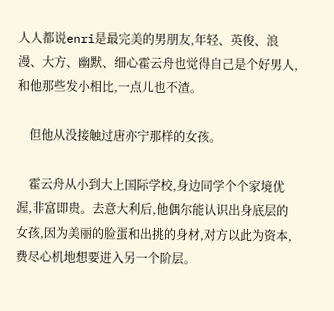人人都说enri是最完美的男朋友,年轻、英俊、浪漫、大方、幽默、细心霍云舟也觉得自己是个好男人,和他那些发小相比,一点儿也不渣。

    但他从没接触过唐亦宁那样的女孩。

    霍云舟从小到大上国际学校,身边同学个个家境优渥,非富即贵。去意大利后,他偶尔能认识出身底层的女孩,因为美丽的脸蛋和出挑的身材,对方以此为资本,费尽心机地想要进入另一个阶层。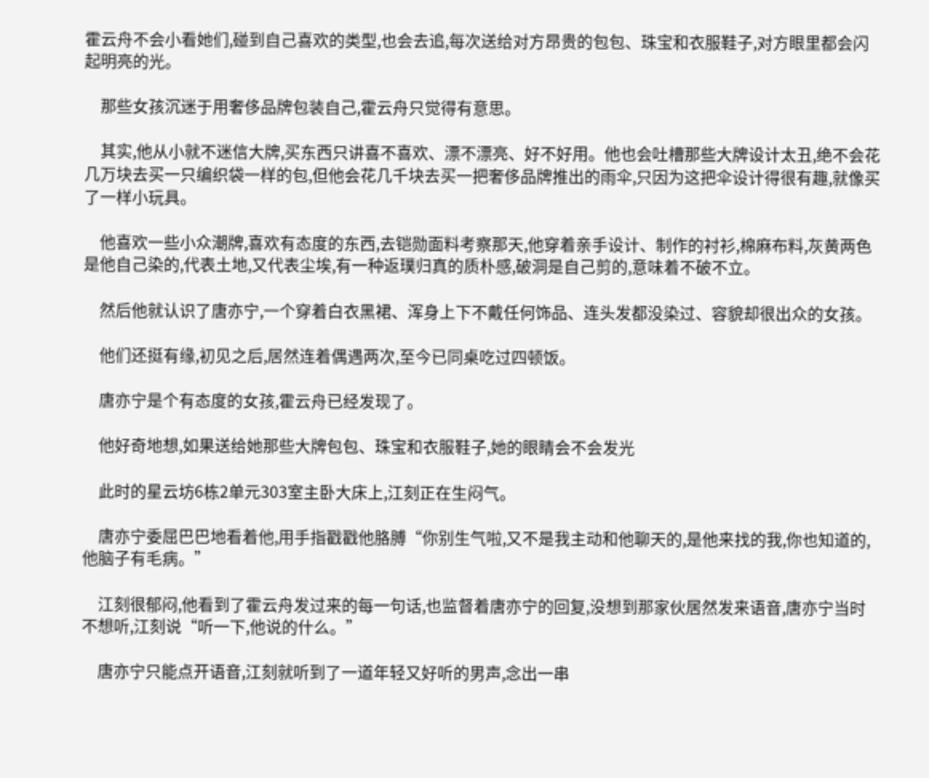霍云舟不会小看她们,碰到自己喜欢的类型,也会去追,每次送给对方昂贵的包包、珠宝和衣服鞋子,对方眼里都会闪起明亮的光。

    那些女孩沉迷于用奢侈品牌包装自己,霍云舟只觉得有意思。

    其实,他从小就不迷信大牌,买东西只讲喜不喜欢、漂不漂亮、好不好用。他也会吐槽那些大牌设计太丑,绝不会花几万块去买一只编织袋一样的包,但他会花几千块去买一把奢侈品牌推出的雨伞,只因为这把伞设计得很有趣,就像买了一样小玩具。

    他喜欢一些小众潮牌,喜欢有态度的东西,去铠勋面料考察那天,他穿着亲手设计、制作的衬衫,棉麻布料,灰黄两色是他自己染的,代表土地,又代表尘埃,有一种返璞归真的质朴感,破洞是自己剪的,意味着不破不立。

    然后他就认识了唐亦宁,一个穿着白衣黑裙、浑身上下不戴任何饰品、连头发都没染过、容貌却很出众的女孩。

    他们还挺有缘,初见之后,居然连着偶遇两次,至今已同桌吃过四顿饭。

    唐亦宁是个有态度的女孩,霍云舟已经发现了。

    他好奇地想,如果送给她那些大牌包包、珠宝和衣服鞋子,她的眼睛会不会发光

    此时的星云坊6栋2单元303室主卧大床上,江刻正在生闷气。

    唐亦宁委屈巴巴地看着他,用手指戳戳他胳膊“你别生气啦,又不是我主动和他聊天的,是他来找的我,你也知道的,他脑子有毛病。”

    江刻很郁闷,他看到了霍云舟发过来的每一句话,也监督着唐亦宁的回复,没想到那家伙居然发来语音,唐亦宁当时不想听,江刻说“听一下,他说的什么。”

    唐亦宁只能点开语音,江刻就听到了一道年轻又好听的男声,念出一串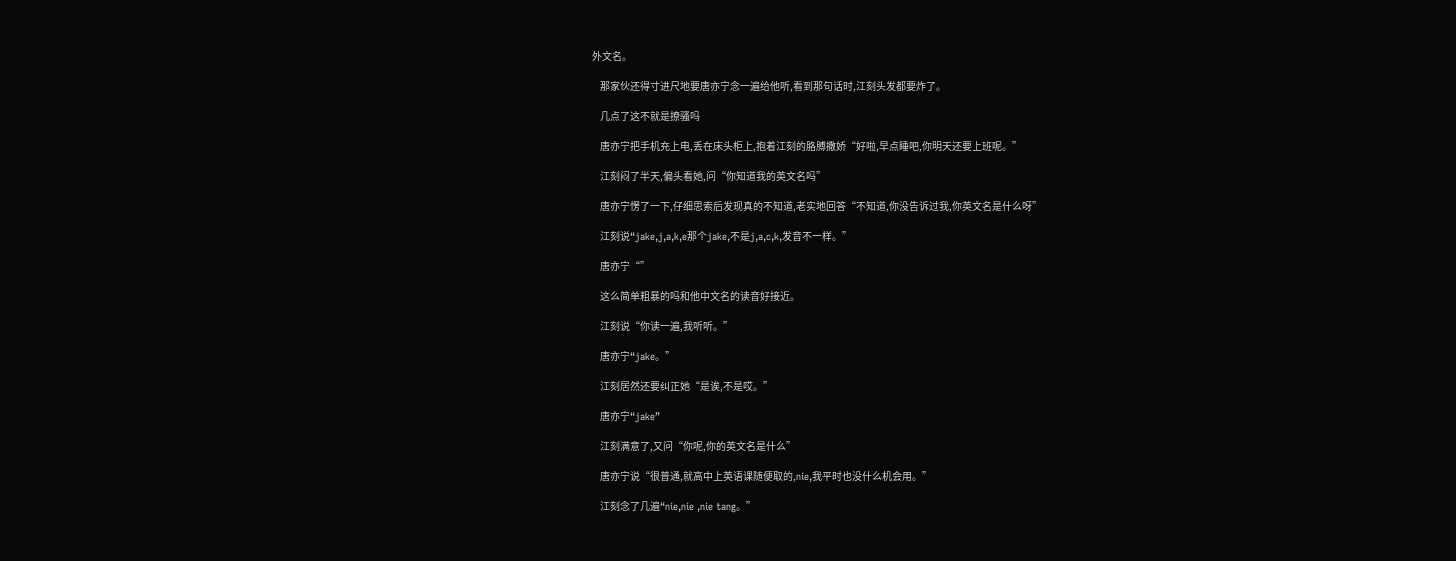外文名。

    那家伙还得寸进尺地要唐亦宁念一遍给他听,看到那句话时,江刻头发都要炸了。

    几点了这不就是撩骚吗

    唐亦宁把手机充上电,丢在床头柜上,抱着江刻的胳膊撒娇“好啦,早点睡吧,你明天还要上班呢。”

    江刻闷了半天,偏头看她,问“你知道我的英文名吗”

    唐亦宁愣了一下,仔细思索后发现真的不知道,老实地回答“不知道,你没告诉过我,你英文名是什么呀”

    江刻说“jake,j,a,k,e那个jake,不是j,a,c,k,发音不一样。”

    唐亦宁“”

    这么简单粗暴的吗和他中文名的读音好接近。

    江刻说“你读一遍,我听听。”

    唐亦宁“jake。”

    江刻居然还要纠正她“是诶,不是哎。”

    唐亦宁“jake”

    江刻满意了,又问“你呢,你的英文名是什么”

    唐亦宁说“很普通,就高中上英语课随便取的,nie,我平时也没什么机会用。”

    江刻念了几遍“nie,nie ,nie tang。”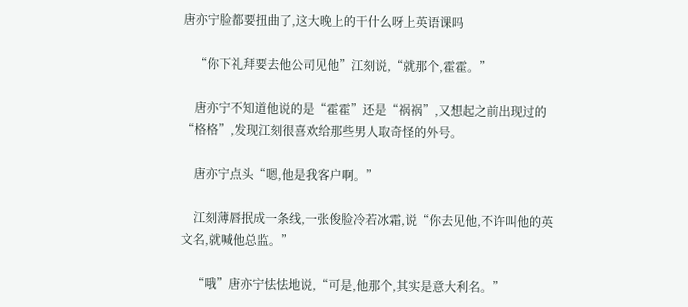唐亦宁脸都要扭曲了,这大晚上的干什么呀上英语课吗

    “你下礼拜要去他公司见他”江刻说,“就那个,霍霍。”

    唐亦宁不知道他说的是“霍霍”还是“祸祸”,又想起之前出现过的“格格”,发现江刻很喜欢给那些男人取奇怪的外号。

    唐亦宁点头“嗯,他是我客户啊。”

    江刻薄唇抿成一条线,一张俊脸冷若冰霜,说“你去见他,不许叫他的英文名,就喊他总监。”

    “哦”唐亦宁怯怯地说,“可是,他那个,其实是意大利名。”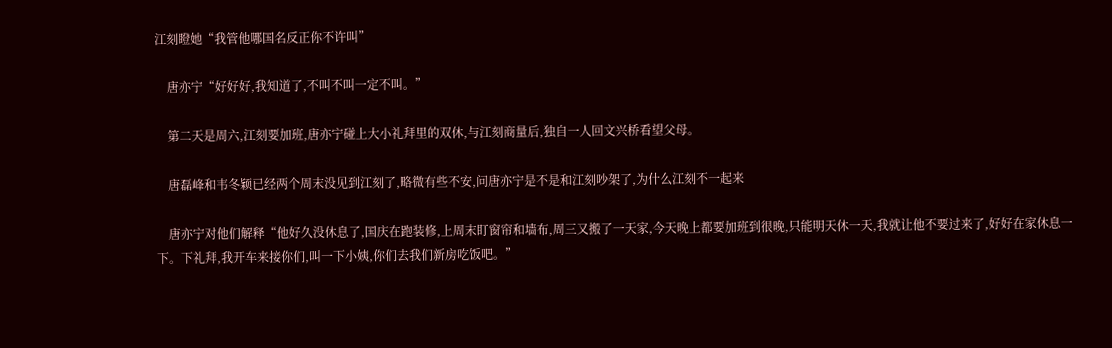江刻瞪她“我管他哪国名反正你不许叫”

    唐亦宁“好好好,我知道了,不叫不叫一定不叫。”

    第二天是周六,江刻要加班,唐亦宁碰上大小礼拜里的双休,与江刻商量后,独自一人回文兴桥看望父母。

    唐磊峰和韦冬颖已经两个周末没见到江刻了,略微有些不安,问唐亦宁是不是和江刻吵架了,为什么江刻不一起来

    唐亦宁对他们解释“他好久没休息了,国庆在跑装修,上周末盯窗帘和墙布,周三又搬了一天家,今天晚上都要加班到很晚,只能明天休一天,我就让他不要过来了,好好在家休息一下。下礼拜,我开车来接你们,叫一下小姨,你们去我们新房吃饭吧。”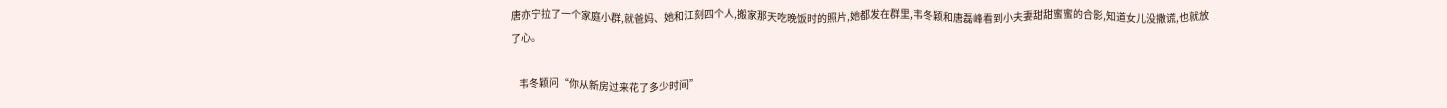唐亦宁拉了一个家庭小群,就爸妈、她和江刻四个人,搬家那天吃晚饭时的照片,她都发在群里,韦冬颖和唐磊峰看到小夫妻甜甜蜜蜜的合影,知道女儿没撒谎,也就放了心。

    韦冬颖问“你从新房过来花了多少时间”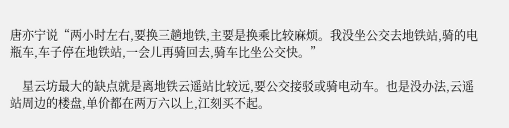唐亦宁说“两小时左右,要换三趟地铁,主要是换乘比较麻烦。我没坐公交去地铁站,骑的电瓶车,车子停在地铁站,一会儿再骑回去,骑车比坐公交快。”

    星云坊最大的缺点就是离地铁云遥站比较远,要公交接驳或骑电动车。也是没办法,云遥站周边的楼盘,单价都在两万六以上,江刻买不起。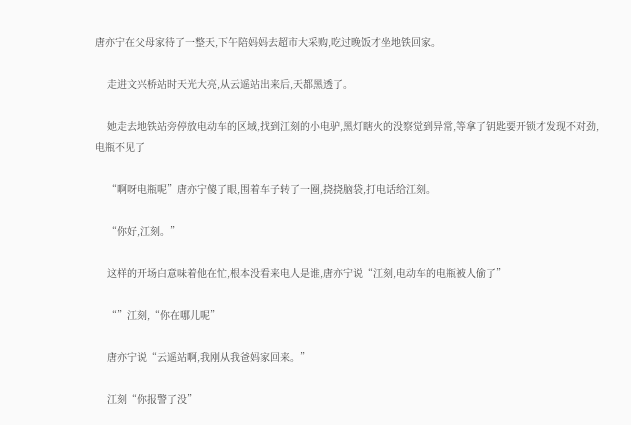唐亦宁在父母家待了一整天,下午陪妈妈去超市大采购,吃过晚饭才坐地铁回家。

    走进文兴桥站时天光大亮,从云遥站出来后,天都黑透了。

    她走去地铁站旁停放电动车的区域,找到江刻的小电驴,黑灯瞎火的没察觉到异常,等拿了钥匙要开锁才发现不对劲,电瓶不见了

    “啊呀电瓶呢”唐亦宁傻了眼,围着车子转了一圈,挠挠脑袋,打电话给江刻。

    “你好,江刻。”

    这样的开场白意味着他在忙,根本没看来电人是谁,唐亦宁说“江刻,电动车的电瓶被人偷了”

    “”江刻,“你在哪儿呢”

    唐亦宁说“云遥站啊,我刚从我爸妈家回来。”

    江刻“你报警了没”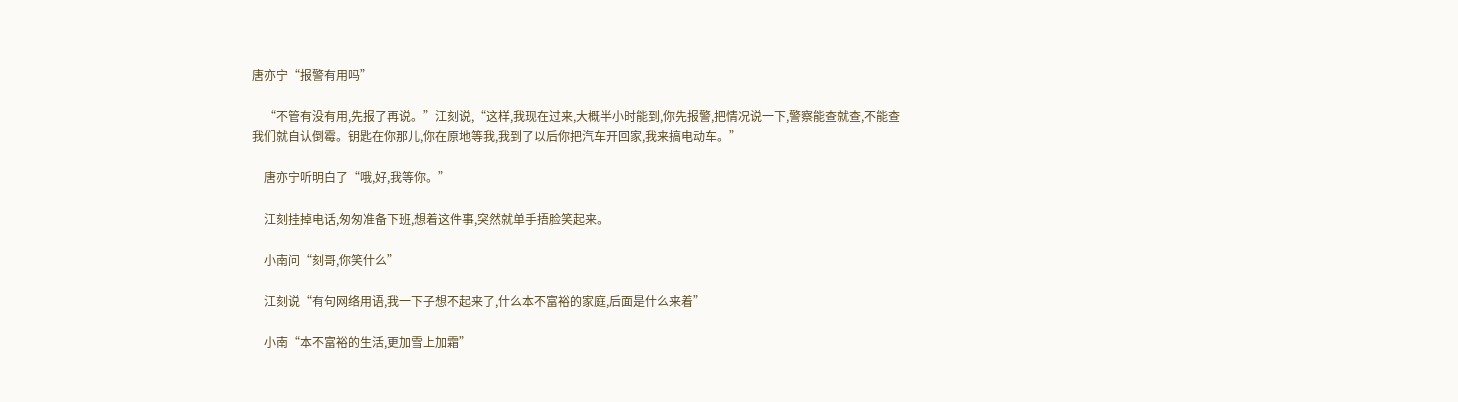唐亦宁“报警有用吗”

    “不管有没有用,先报了再说。”江刻说,“这样,我现在过来,大概半小时能到,你先报警,把情况说一下,警察能查就查,不能查我们就自认倒霉。钥匙在你那儿,你在原地等我,我到了以后你把汽车开回家,我来搞电动车。”

    唐亦宁听明白了“哦,好,我等你。”

    江刻挂掉电话,匆匆准备下班,想着这件事,突然就单手捂脸笑起来。

    小南问“刻哥,你笑什么”

    江刻说“有句网络用语,我一下子想不起来了,什么本不富裕的家庭,后面是什么来着”

    小南“本不富裕的生活,更加雪上加霜”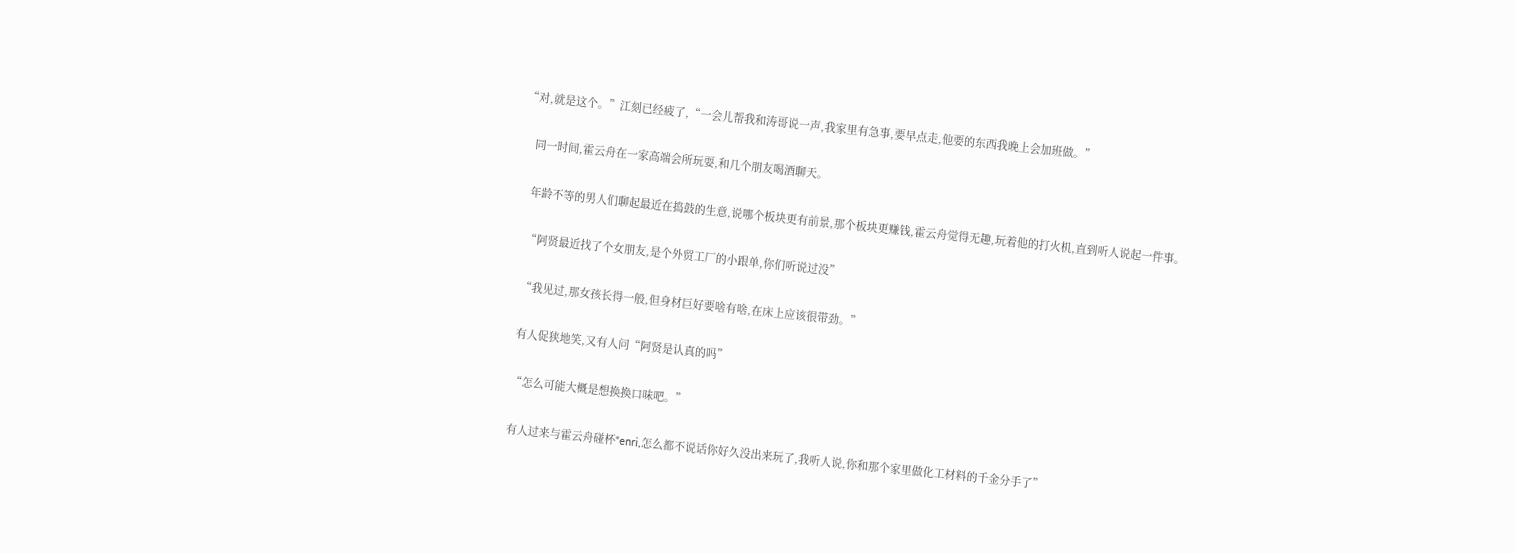“对,就是这个。”江刻已经疲了,“一会儿帮我和涛哥说一声,我家里有急事,要早点走,他要的东西我晚上会加班做。”

    同一时间,霍云舟在一家高端会所玩耍,和几个朋友喝酒聊天。

    年龄不等的男人们聊起最近在捣鼓的生意,说哪个板块更有前景,那个板块更赚钱,霍云舟觉得无趣,玩着他的打火机,直到听人说起一件事。

    “阿贤最近找了个女朋友,是个外贸工厂的小跟单,你们听说过没”

    “我见过,那女孩长得一般,但身材巨好要啥有啥,在床上应该很带劲。”

    有人促狭地笑,又有人问“阿贤是认真的吗”

    “怎么可能大概是想换换口味吧。”

    有人过来与霍云舟碰杯“enri,怎么都不说话你好久没出来玩了,我听人说,你和那个家里做化工材料的千金分手了”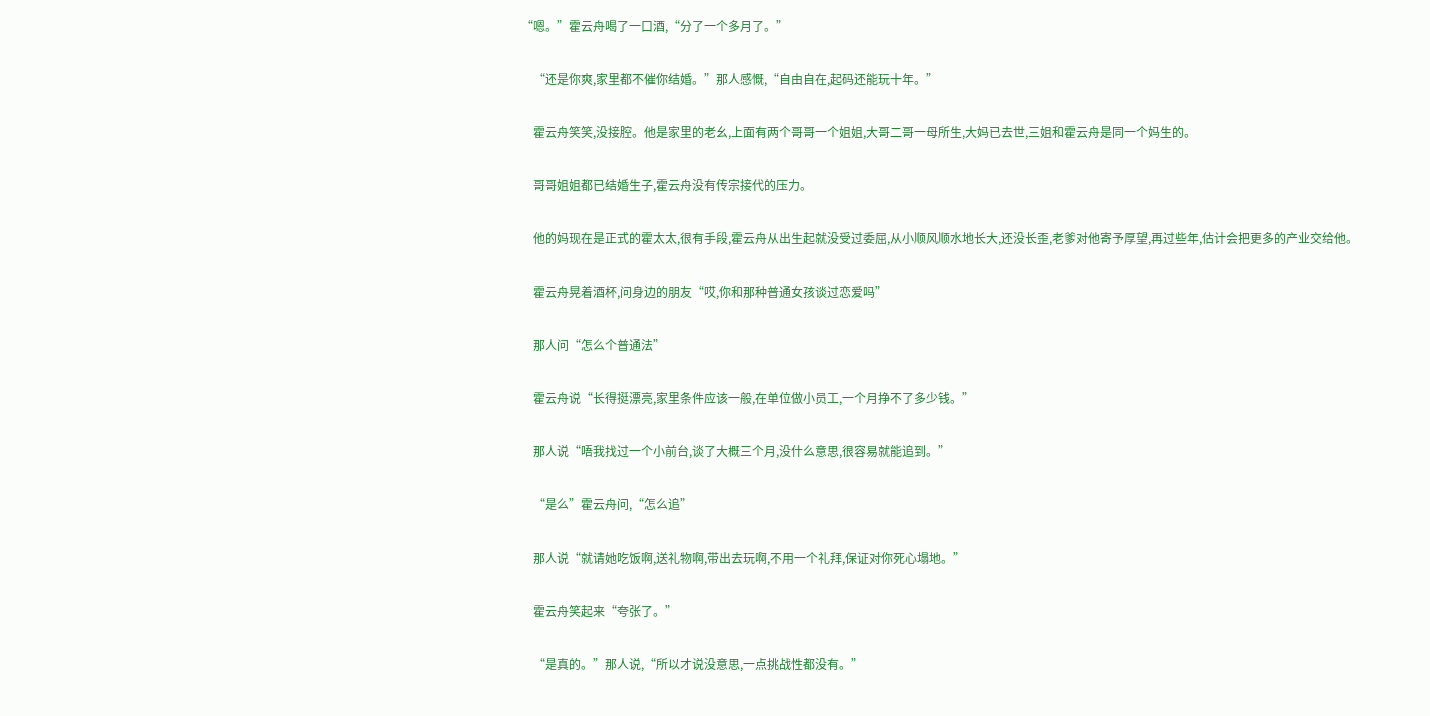“嗯。”霍云舟喝了一口酒,“分了一个多月了。”

    “还是你爽,家里都不催你结婚。”那人感慨,“自由自在,起码还能玩十年。”

    霍云舟笑笑,没接腔。他是家里的老幺,上面有两个哥哥一个姐姐,大哥二哥一母所生,大妈已去世,三姐和霍云舟是同一个妈生的。

    哥哥姐姐都已结婚生子,霍云舟没有传宗接代的压力。

    他的妈现在是正式的霍太太,很有手段,霍云舟从出生起就没受过委屈,从小顺风顺水地长大,还没长歪,老爹对他寄予厚望,再过些年,估计会把更多的产业交给他。

    霍云舟晃着酒杯,问身边的朋友“哎,你和那种普通女孩谈过恋爱吗”

    那人问“怎么个普通法”

    霍云舟说“长得挺漂亮,家里条件应该一般,在单位做小员工,一个月挣不了多少钱。”

    那人说“唔我找过一个小前台,谈了大概三个月,没什么意思,很容易就能追到。”

    “是么”霍云舟问,“怎么追”

    那人说“就请她吃饭啊,送礼物啊,带出去玩啊,不用一个礼拜,保证对你死心塌地。”

    霍云舟笑起来“夸张了。”

    “是真的。”那人说,“所以才说没意思,一点挑战性都没有。”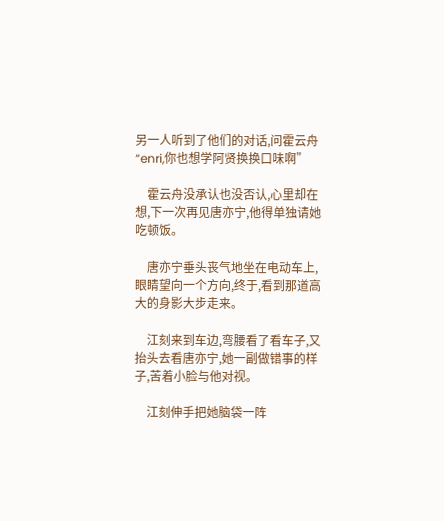另一人听到了他们的对话,问霍云舟“enri,你也想学阿贤换换口味啊”

    霍云舟没承认也没否认,心里却在想,下一次再见唐亦宁,他得单独请她吃顿饭。

    唐亦宁垂头丧气地坐在电动车上,眼睛望向一个方向,终于,看到那道高大的身影大步走来。

    江刻来到车边,弯腰看了看车子,又抬头去看唐亦宁,她一副做错事的样子,苦着小脸与他对视。

    江刻伸手把她脑袋一阵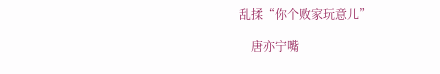乱揉“你个败家玩意儿”

    唐亦宁嘴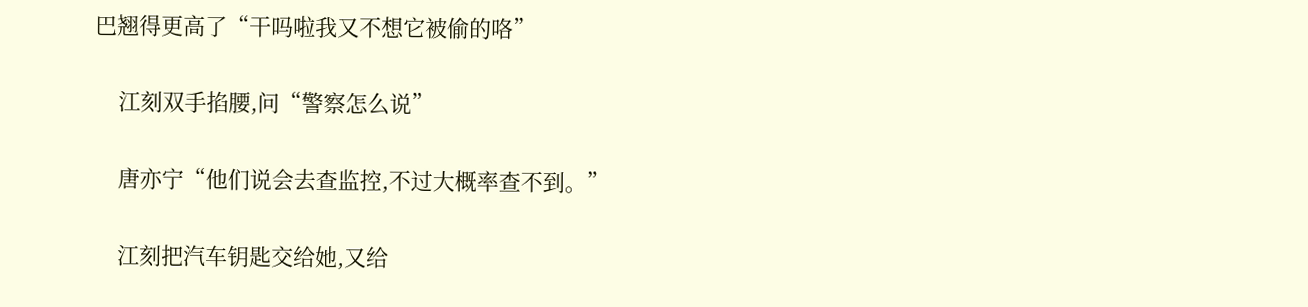巴翘得更高了“干吗啦我又不想它被偷的咯”

    江刻双手掐腰,问“警察怎么说”

    唐亦宁“他们说会去查监控,不过大概率查不到。”

    江刻把汽车钥匙交给她,又给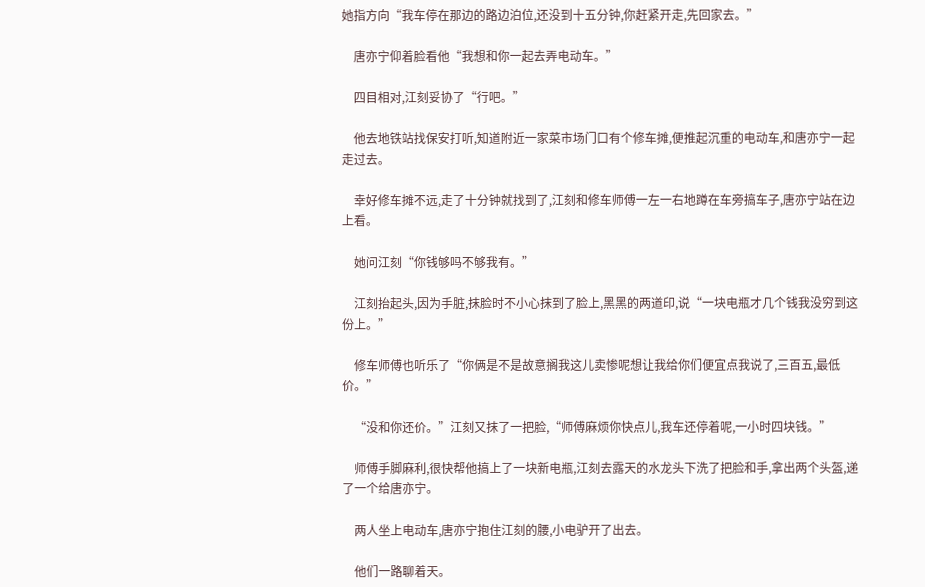她指方向“我车停在那边的路边泊位,还没到十五分钟,你赶紧开走,先回家去。”

    唐亦宁仰着脸看他“我想和你一起去弄电动车。”

    四目相对,江刻妥协了“行吧。”

    他去地铁站找保安打听,知道附近一家菜市场门口有个修车摊,便推起沉重的电动车,和唐亦宁一起走过去。

    幸好修车摊不远,走了十分钟就找到了,江刻和修车师傅一左一右地蹲在车旁搞车子,唐亦宁站在边上看。

    她问江刻“你钱够吗不够我有。”

    江刻抬起头,因为手脏,抹脸时不小心抹到了脸上,黑黑的两道印,说“一块电瓶才几个钱我没穷到这份上。”

    修车师傅也听乐了“你俩是不是故意搁我这儿卖惨呢想让我给你们便宜点我说了,三百五,最低价。”

    “没和你还价。”江刻又抹了一把脸,“师傅麻烦你快点儿,我车还停着呢,一小时四块钱。”

    师傅手脚麻利,很快帮他搞上了一块新电瓶,江刻去露天的水龙头下洗了把脸和手,拿出两个头盔,递了一个给唐亦宁。

    两人坐上电动车,唐亦宁抱住江刻的腰,小电驴开了出去。

    他们一路聊着天。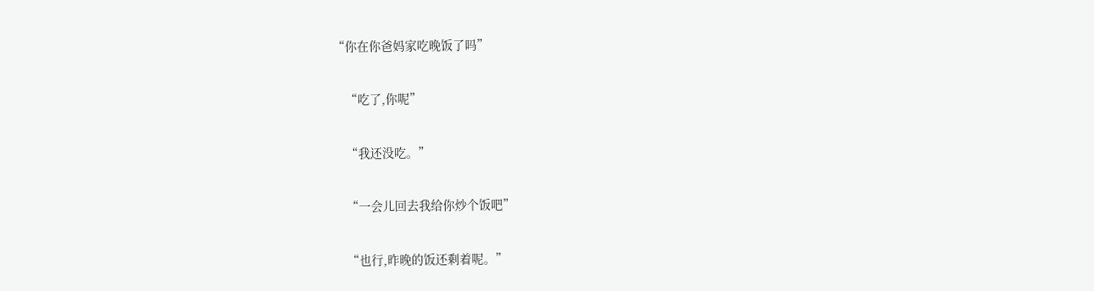“你在你爸妈家吃晚饭了吗”

    “吃了,你呢”

    “我还没吃。”

    “一会儿回去我给你炒个饭吧”

    “也行,昨晚的饭还剩着呢。”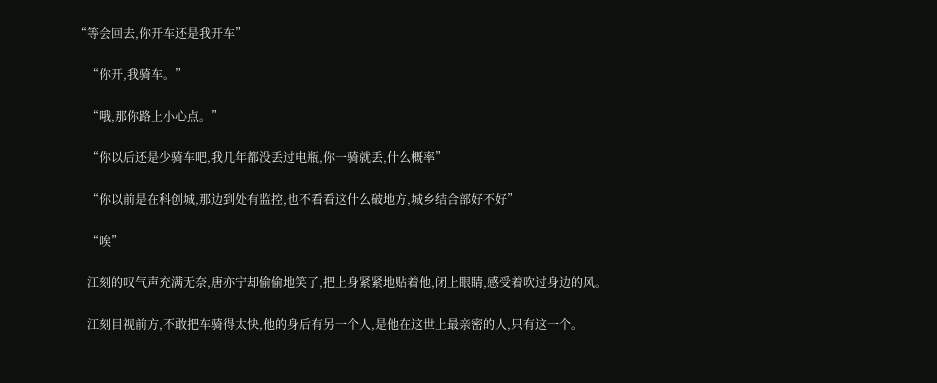“等会回去,你开车还是我开车”

    “你开,我骑车。”

    “哦,那你路上小心点。”

    “你以后还是少骑车吧,我几年都没丢过电瓶,你一骑就丢,什么概率”

    “你以前是在科创城,那边到处有监控,也不看看这什么破地方,城乡结合部好不好”

    “唉”

    江刻的叹气声充满无奈,唐亦宁却偷偷地笑了,把上身紧紧地贴着他,闭上眼睛,感受着吹过身边的风。

    江刻目视前方,不敢把车骑得太快,他的身后有另一个人,是他在这世上最亲密的人,只有这一个。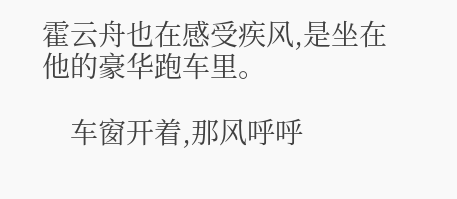霍云舟也在感受疾风,是坐在他的豪华跑车里。

    车窗开着,那风呼呼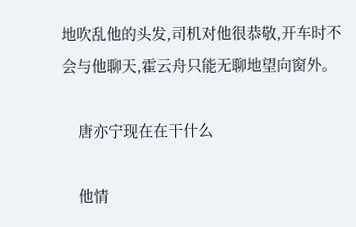地吹乱他的头发,司机对他很恭敬,开车时不会与他聊天,霍云舟只能无聊地望向窗外。

    唐亦宁现在在干什么

    他情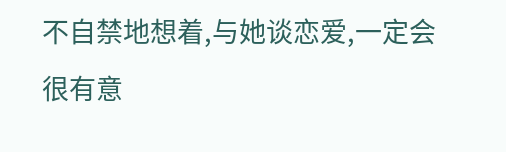不自禁地想着,与她谈恋爱,一定会很有意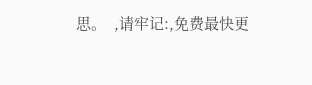思。  ,请牢记:,免费最快更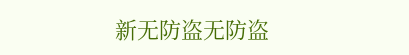新无防盗无防盗